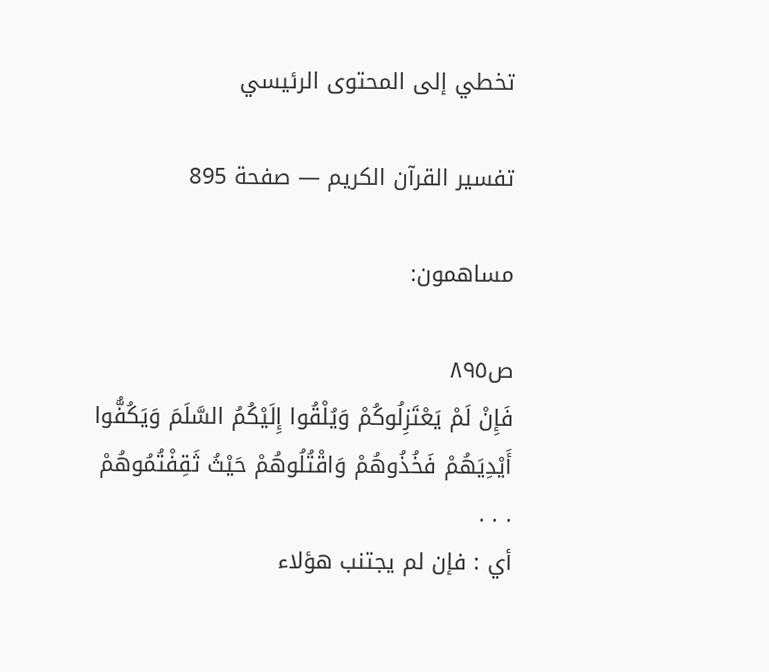تخطي إلى المحتوى الرئيسي

تفسير القرآن الكريم — صفحة 895

مساهمون:

ص٨٩٥
فَإِنْ لَمْ يَعْتَزِلُوكُمْ وَيُلْقُوا إِلَيْكُمُ السَّلَمَ وَيَكُفُّوا أَيْدِيَهُمْ فَخُذُوهُمْ وَاقْتُلُوهُمْ حَيْثُ ثَقِفْتُمُوهُمْ . . .
أي : فإن لم يجتنب هؤلاء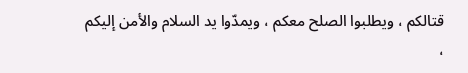قتالكم ، ويطلبوا الصلح معكم ، ويمدّوا يد السلام والأمن إليكم ،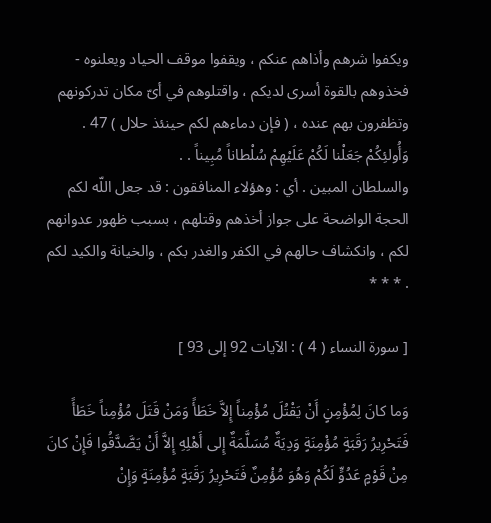ويكفوا شرهم وأذاهم عنكم ، ويقفوا موقف الحياد ويعلنوه - فخذوهم بالقوة أسرى لديكم ، واقتلوهم في أىّ مكان تدركونهم وتظفرون بهم عنده ، ( فإن دماءهم لكم حينئذ حلال ) 47 .
وَأُولئِكُمْ جَعَلْنا لَكُمْ عَلَيْهِمْ سُلْطاناً مُبِيناً . .
والسلطان المبين . أي : وهؤلاء المنافقون : قد جعل اللّه لكم الحجة الواضحة على جواز أخذهم وقتلهم ، بسبب ظهور عدوانهم لكم ، وانكشاف حالهم في الكفر والغدر بكم ، والخيانة والكيد لكم . * * *

[ سورة النساء ( 4 ) : الآيات 92 إلى 93 ]

وَما كانَ لِمُؤْمِنٍ أَنْ يَقْتُلَ مُؤْمِناً إِلاَّ خَطَأً وَمَنْ قَتَلَ مُؤْمِناً خَطَأً فَتَحْرِيرُ رَقَبَةٍ مُؤْمِنَةٍ وَدِيَةٌ مُسَلَّمَةٌ إِلى أَهْلِهِ إِلاَّ أَنْ يَصَّدَّقُوا فَإِنْ كانَ مِنْ قَوْمٍ عَدُوٍّ لَكُمْ وَهُوَ مُؤْمِنٌ فَتَحْرِيرُ رَقَبَةٍ مُؤْمِنَةٍ وَإِنْ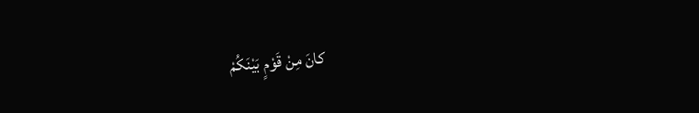كانَ مِنْ قَوْمٍ بَيْنَكُمْ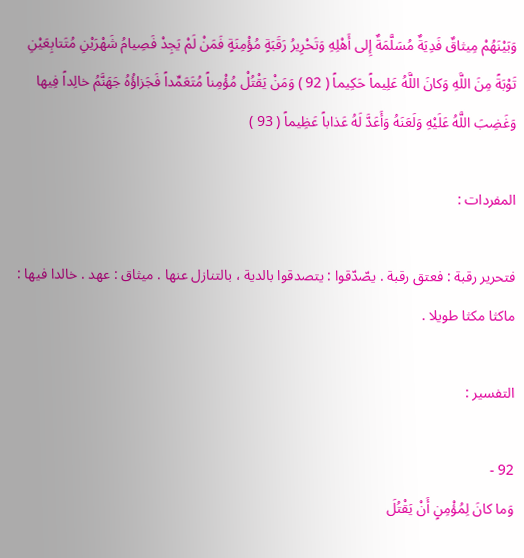وَبَيْنَهُمْ مِيثاقٌ فَدِيَةٌ مُسَلَّمَةٌ إِلى أَهْلِهِ وَتَحْرِيرُ رَقَبَةٍ مُؤْمِنَةٍ فَمَنْ لَمْ يَجِدْ فَصِيامُ شَهْرَيْنِ مُتَتابِعَيْنِ تَوْبَةً مِنَ اللَّهِ وَكانَ اللَّهُ عَلِيماً حَكِيماً ( 92 ) وَمَنْ يَقْتُلْ مُؤْمِناً مُتَعَمِّداً فَجَزاؤُهُ جَهَنَّمُ خالِداً فِيها وَغَضِبَ اللَّهُ عَلَيْهِ وَلَعَنَهُ وَأَعَدَّ لَهُ عَذاباً عَظِيماً ( 93 )

المفردات :

فتحرير رقبة : فعتق رقبة . يصّدّقوا : يتصدقوا بالدية ، بالتنازل عنها . ميثاق : عهد . خالدا فيها : ماكثا مكثا طويلا .

التفسير :

92 -
وَما كانَ لِمُؤْمِنٍ أَنْ يَقْتُلَ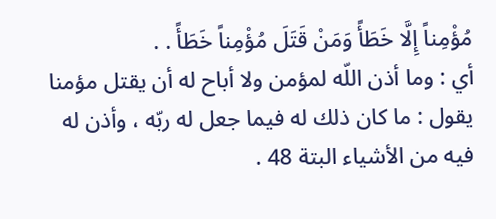مُؤْمِناً إِلَّا خَطَأً وَمَنْ قَتَلَ مُؤْمِناً خَطَأً . .
أي : وما أذن اللّه لمؤمن ولا أباح له أن يقتل مؤمنا يقول : ما كان ذلك له فيما جعل له ربّه ، وأذن له فيه من الأشياء البتة 48 .